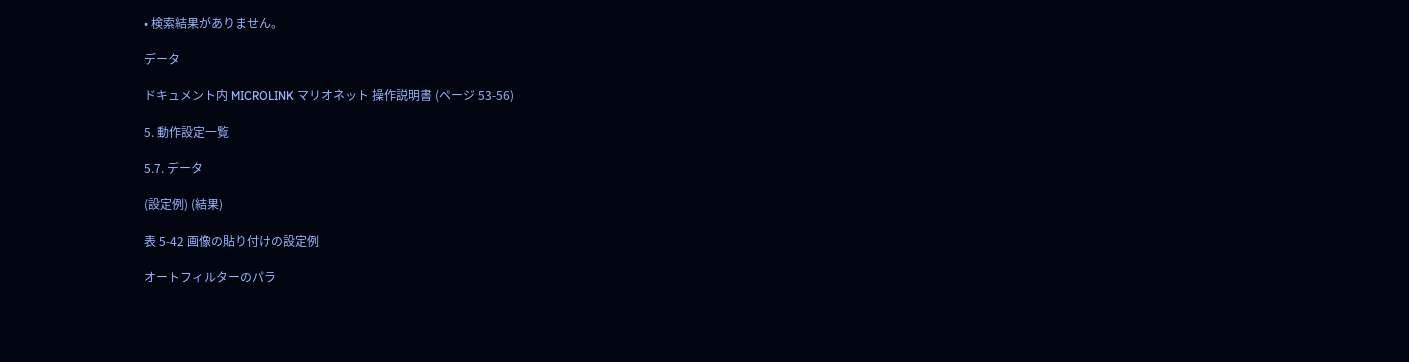• 検索結果がありません。

データ

ドキュメント内 MICROLINK マリオネット 操作説明書 (ページ 53-56)

5. 動作設定一覧

5.7. データ

(設定例) (結果)

表 5-42 画像の貼り付けの設定例

オートフィルターのパラ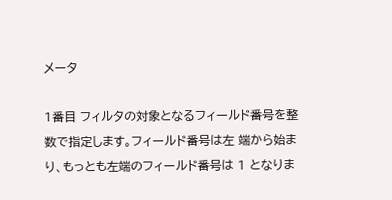メータ

1番目 フィルタの対象となるフィールド番号を整数で指定します。フィールド番号は左 端から始まり、もっとも左端のフィールド番号は 1 となりま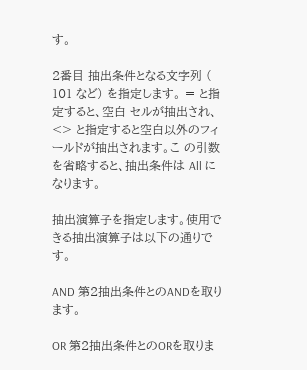す。

2番目 抽出条件となる文字列 ( 101 など) を指定します。 = と指定すると、空白 セルが抽出され、 <> と指定すると空白以外のフィールドが抽出されます。こ の引数を省略すると、抽出条件は All になります。

抽出演算子を指定します。使用できる抽出演算子は以下の通りです。

AND 第2抽出条件とのANDを取ります。

OR 第2抽出条件とのORを取りま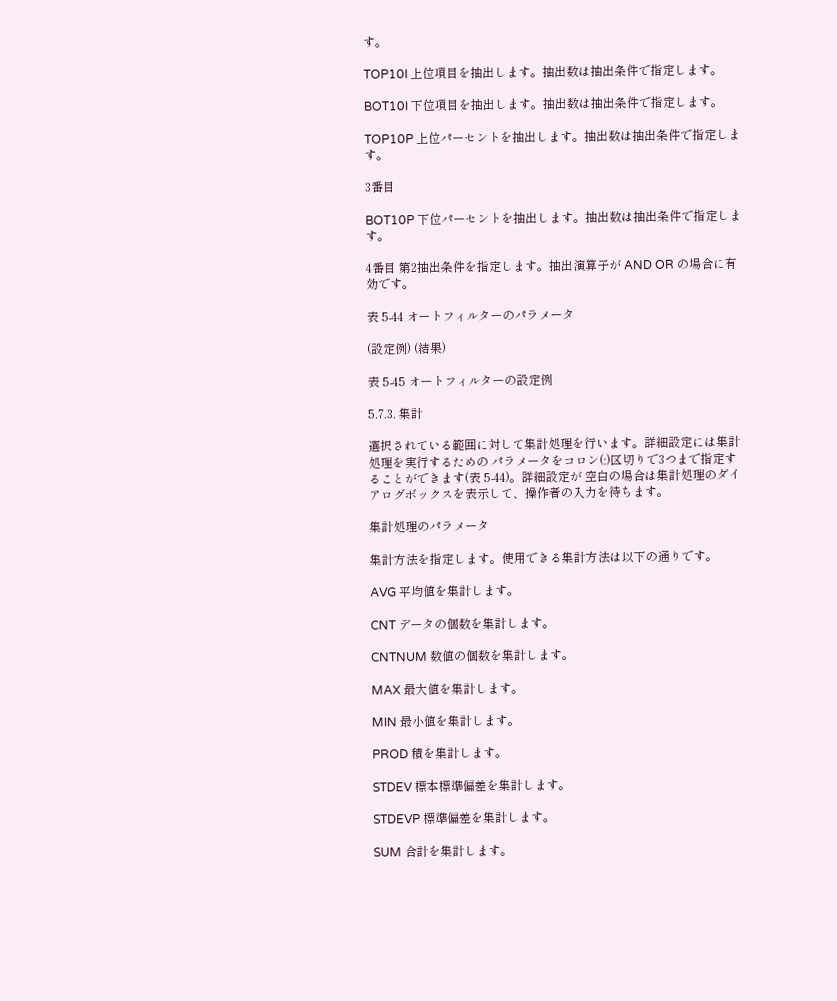す。

TOP10I 上位項目を抽出します。抽出数は抽出条件で指定します。

BOT10I 下位項目を抽出します。抽出数は抽出条件で指定します。

TOP10P 上位パーセントを抽出します。抽出数は抽出条件で指定します。

3番目

BOT10P 下位パーセントを抽出します。抽出数は抽出条件で指定します。

4番目 第2抽出条件を指定します。抽出演算子が AND OR の場合に有効です。

表 5-44 オートフィルターのパラメータ

(設定例) (結果)

表 5-45 オートフィルターの設定例

5.7.3. 集計

選択されている範囲に対して集計処理を行います。詳細設定には集計処理を実行するための パラメータをコロン(:)区切りで3つまで指定することができます(表 5-44)。詳細設定が 空白の場合は集計処理のダイアログボックスを表示して、操作者の入力を待ちます。

集計処理のパラメータ

集計方法を指定します。使用できる集計方法は以下の通りです。

AVG 平均値を集計します。

CNT データの個数を集計します。

CNTNUM 数値の個数を集計します。

MAX 最大値を集計します。

MIN 最小値を集計します。

PROD 積を集計します。

STDEV 標本標準偏差を集計します。

STDEVP 標準偏差を集計します。

SUM 合計を集計します。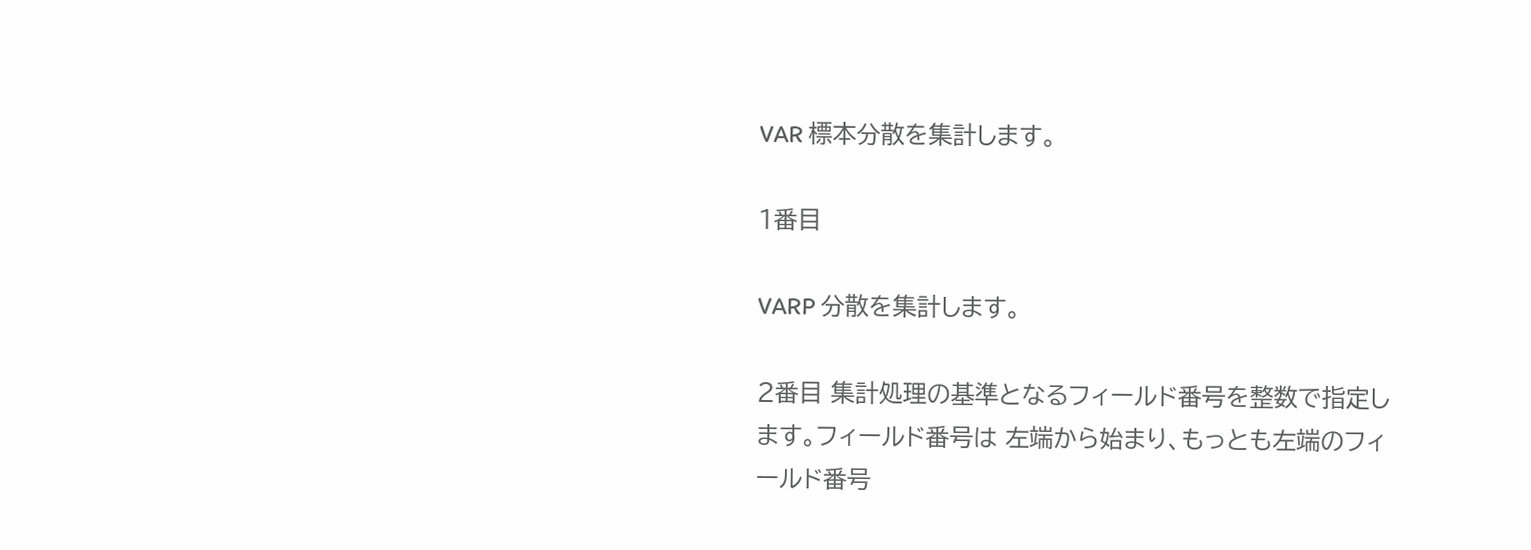VAR 標本分散を集計します。

1番目

VARP 分散を集計します。

2番目 集計処理の基準となるフィールド番号を整数で指定します。フィールド番号は 左端から始まり、もっとも左端のフィールド番号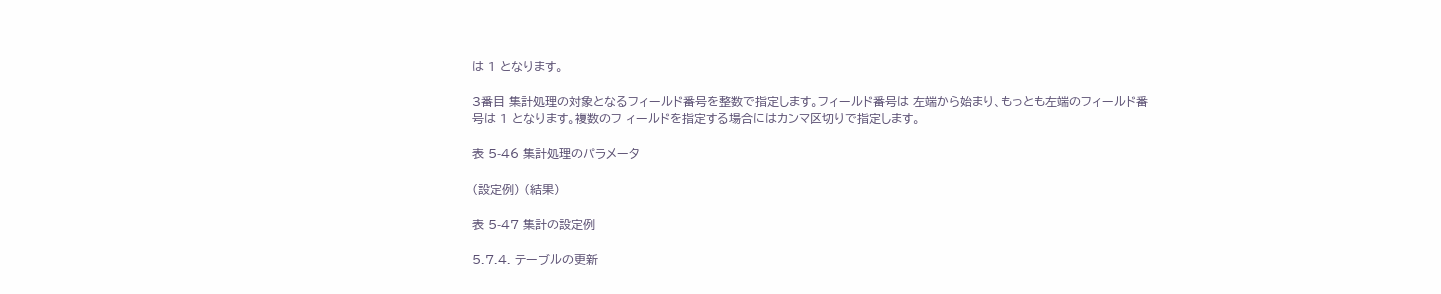は 1 となります。

3番目 集計処理の対象となるフィールド番号を整数で指定します。フィールド番号は 左端から始まり、もっとも左端のフィールド番号は 1 となります。複数のフ ィールドを指定する場合にはカンマ区切りで指定します。

表 5-46 集計処理のパラメータ

(設定例) (結果)

表 5-47 集計の設定例

5.7.4. テーブルの更新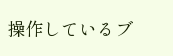操作しているブ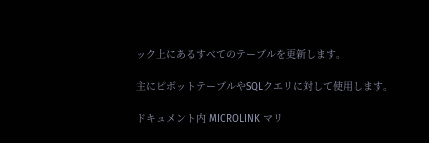ック上にあるすべてのテーブルを更新します。

主にピボットテーブルやSQLクエリに対して使用します。

ドキュメント内 MICROLINK マリ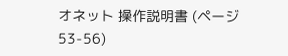オネット 操作説明書 (ページ 53-56)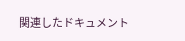関連したドキュメント